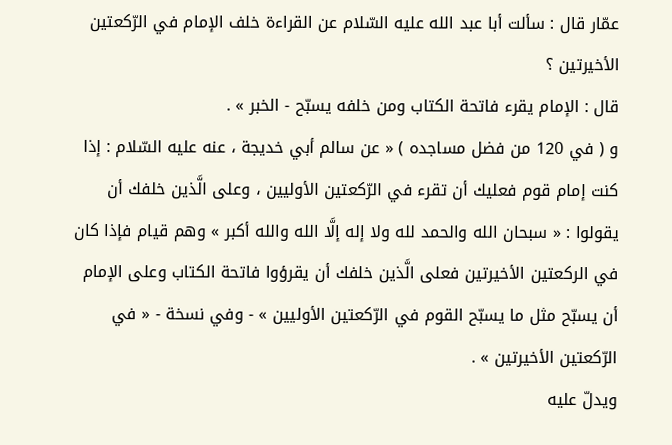عمّار قال : سألت أبا عبد الله عليه السّلام عن القراءة خلف الإمام في الرّكعتين الأخيرتين ؟
قال : الإمام يقرء فاتحة الكتاب ومن خلفه يسبّح - الخبر » .
و ( في 120 من فضل مساجده ) « عن سالم أبي خديجة ، عنه عليه السّلام : إذا كنت إمام قوم فعليك أن تقرء في الرّكعتين الأوليين ، وعلى الَّذين خلفك أن يقولوا : « سبحان الله والحمد لله ولا إله إلَّا الله والله أكبر » وهم قيام فإذا كان في الركعتين الأخيرتين فعلى الَّذين خلفك أن يقرؤوا فاتحة الكتاب وعلى الإمام أن يسبّح مثل ما يسبّح القوم في الرّكعتين الأوليين » - وفي نسخة - « في الرّكعتين الأخيرتين » .
ويدلّ عليه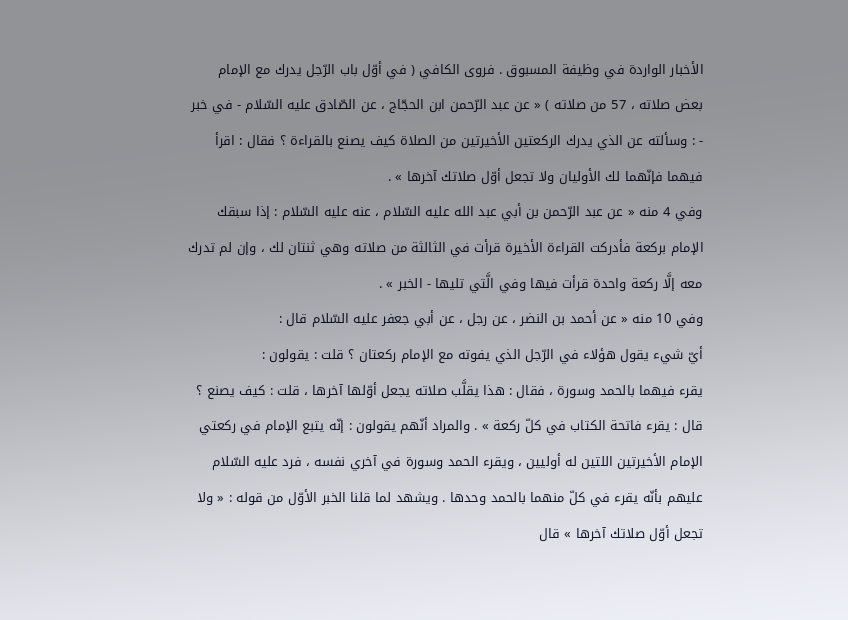الأخبار الواردة في وظيفة المسبوق . فروى الكافي ( في أوّل باب الرّجل يدرك مع الإمام بعض صلاته ، 57 من صلاته ) « عن عبد الرّحمن ابن الحجّاج ، عن الصّادق عليه السّلام - في خبر - : وسألته عن الذي يدرك الركعتين الأخيرتين من الصلاة كيف يصنع بالقراءة ؟ فقال : اقرأ فيهما فإنّهما لك الأوليان ولا تجعل أوّل صلاتك آخرها » .
وفي 4 منه « عن عبد الرّحمن بن أبي عبد الله عليه السّلام ، عنه عليه السّلام : إذا سبقك الإمام بركعة فأدركت القراءة الأخيرة قرأت في الثالثة من صلاته وهي ثنتان لك ، وإن لم تدرك معه إلَّا ركعة واحدة قرأت فيها وفي الَّتي تليها - الخبر » .
وفي 10 منه « عن أحمد بن النضر ، عن رجل ، عن أبي جعفر عليه السّلام قال :
أيّ شيء يقول هؤلاء في الرّجل الذي يفوته مع الإمام ركعتان ؟ قلت : يقولون :
يقرء فيهما بالحمد وسورة ، فقال : هذا يقلَّب صلاته يجعل أوّلها آخرها ، قلت : كيف يصنع ؟ قال : يقرء فاتحة الكتاب في كلّ ركعة » . والمراد أنّهم يقولون : إنّه يتبع الإمام في ركعتي الإمام الأخيرتين اللتين له أوليين ، ويقرء الحمد وسورة في آخري نفسه ، فرد عليه السّلام عليهم بأنّه يقرء في كلّ منهما بالحمد وحدها . ويشهد لما قلنا الخبر الأوّل من قوله : « ولا تجعل أوّل صلاتك آخرها » قال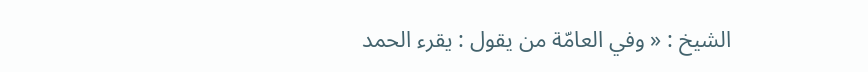الشيخ : « وفي العامّة من يقول : يقرء الحمد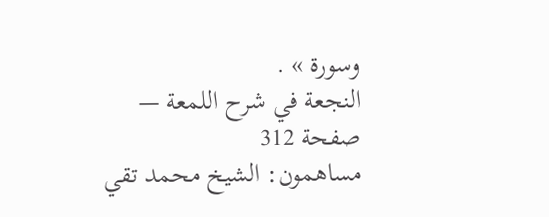وسورة » .
النجعة في شرح اللمعة — صفحة 312
مساهمون: الشيخ محمد تقي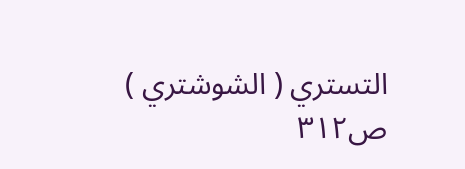التستري ( الشوشتري )
ص٣١٢